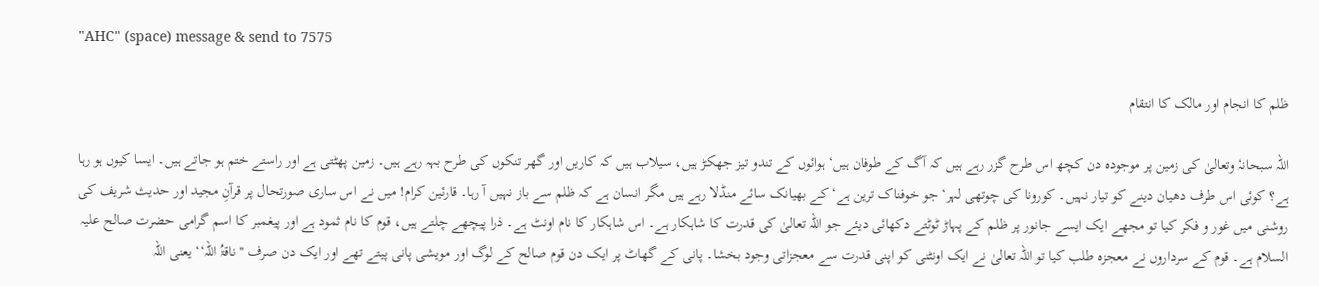"AHC" (space) message & send to 7575

ظلم کا انجام اور مالک کا انتقام

اللہ سبحانہٗ وتعالیٰ کی زمین پر موجودہ دن کچھ اس طرح گزر رہے ہیں کہ آگ کے طوفان ہیں‘ ہوائوں کے تندو تیز جھکڑ ہیں، سیلاب ہیں کہ کاریں اور گھر تنکوں کی طرح بہہ رہے ہیں۔ زمین پھٹتی ہے اور راستے ختم ہو جاتے ہیں۔ ایسا کیوں ہو رہا ہے؟ کوئی اس طرف دھیان دینے کو تیار نہیں۔ کورونا کی چوتھی لہر‘ جو خوفناک ترین ہے‘ کے بھیانک سائے منڈلا رہے ہیں مگر انسان ہے کہ ظلم سے باز نہیں آ رہا۔ قارئین کرام! میں نے اس ساری صورتحال پر قرآنِ مجید اور حدیث شریف کی روشنی میں غور و فکر کیا تو مجھے ایک ایسے جانور پر ظلم کے پہاڑ ٹوٹتے دکھائی دیئے جو اللہ تعالیٰ کی قدرت کا شاہکار ہے۔ اس شاہکار کا نام اونٹ ہے۔ ذرا پیچھے چلتے ہیں، قوم کا نام ثمود ہے اور پیغمبر کا اسم گرامی حضرت صالح علیہ السلام ہے۔ قوم کے سرداروں نے معجزہ طلب کیا تو اللہ تعالیٰ نے ایک اونٹنی کو اپنی قدرت سے معجزاتی وجود بخشا۔ پانی کے گھاٹ پر ایک دن قوم صالح کے لوگ اور مویشی پانی پیتے تھے اور ایک دن صرف ''ناقۃُ اللہ‘‘ یعنی اللہ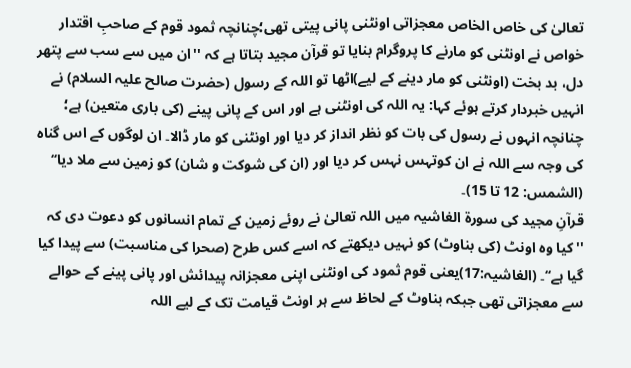تعالیٰ کی خاص الخاص معجزاتی اونٹنی پانی پیتی تھی؛چنانچہ ثمود قوم کے صاحبِ اقتدار خواص نے اونٹنی کو مارنے کا پروگرام بنایا تو قرآن مجید بتاتا ہے کہ ''ان میں سے سب سے پتھر دل، بد بخت (اونٹنی کو مار دینے کے لیے)اٹھا تو اللہ کے رسول (حضرت صالح علیہ السلام) نے انہیں خبردار کرتے ہوئے کہا: یہ اللہ کی اونٹنی ہے اور اس کے پانی پینے (کی باری متعین) ہے؛ چنانچہ انہوں نے رسول کی بات کو نظر انداز کر دیا اور اونٹنی کو مار ڈالا۔ ان لوگوں کے اس گناہ کی وجہ سے اللہ نے ان کوتہس نہس کر دیا اور (ان کی شوکت و شان) کو زمین سے ملا دیا‘‘ (الشمس: 12 تا 15)۔
قرآنِ مجید کی سورۃ الغاشیہ میں اللہ تعالیٰ نے روئے زمین کے تمام انسانوں کو دعوت دی کہ ''کیا وہ اونٹ (کی بناوٹ) کو نہیں دیکھتے کہ اسے کس طرح (صحرا کی مناسبت) سے پیدا کیا گیا ہے‘‘۔ (الغاشیہ:17)یعنی قوم ثمود کی اونٹنی اپنی معجزانہ پیدائش اور پانی پینے کے حوالے سے معجزاتی تھی جبکہ بناوٹ کے لحاظ سے ہر اونٹ قیامت تک کے لیے اللہ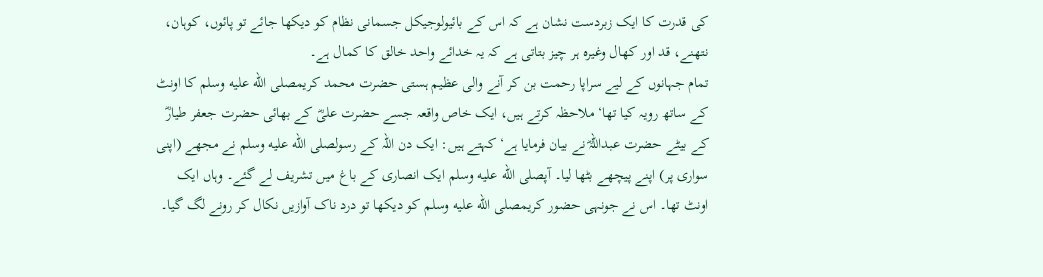کی قدرت کا ایک زبردست نشان ہے کہ اس کے بائیولوجیکل جسمانی نظام کو دیکھا جائے تو پائوں، کوہان، نتھنے، قد اور کھال وغیرہ ہر چیز بتاتی ہے کہ یہ خدائے واحد خالق کا کمال ہے۔
تمام جہانوں کے لیے سراپا رحمت بن کر آنے والی عظیم ہستی حضرت محمد کریمصلى الله عليه وسلم کا اونٹ کے ساتھ رویہ کیا تھا‘ ملاحظہ کرتے ہیں، ایک خاص واقعہ جسے حضرت علیؓ کے بھائی حضرت جعفر طیارؓ کے بیٹے حضرت عبداللہؓ نے بیان فرمایا ہے‘ کہتے ہیں: ایک دن اللہ کے رسولصلى الله عليه وسلم نے مجھے (اپنی سواری پر) اپنے پیچھے بٹھا لیا۔ آپصلى الله عليه وسلم ایک انصاری کے باغ میں تشریف لے گئے۔ وہاں ایک اونٹ تھا۔ اس نے جونہی حضور کریمصلى الله عليه وسلم کو دیکھا تو درد ناک آوازیں نکال کر رونے لگ گیا۔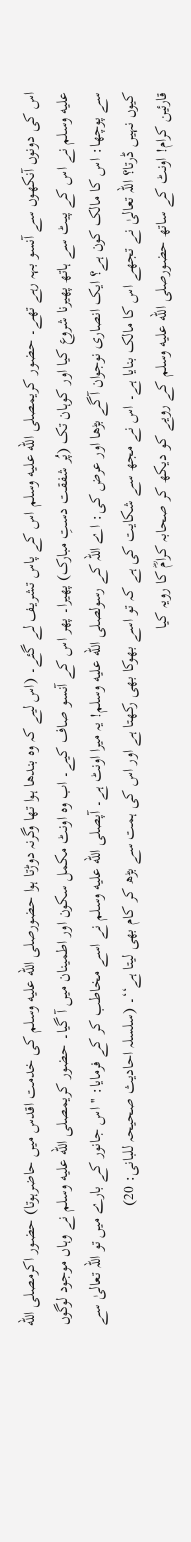اس کی دونوں آنکھوں سے آنسو بہہ رہے تھے۔ حضور کریمصلى الله عليه وسلم اس کے پاس تشریف لے گئے۔ (اس لیے کہ وہ بندھا ہوا تھا وگرنہ دوڑتا ہوا حضورصلى الله عليه وسلم کی خدمت اقدس میں حاضرہوتا) حضور اکرمصلى الله عليه وسلم نے اس کے پیٹ سے ہاتھ پھیرنا شروع کیا اور کوہان تک (پُر شفقت دستِ مبارک) پھیرا۔ پھر اس کے آنسو صاف کیے۔ اب وہ اونٹ مکمل سکون اور اطمینان میں آ گیا۔ حضور کریمصلى الله عليه وسلم نے وہاں موجود لوگوں سے پوچھا: اس کا مالک کون ہے؟ ایک انصاری نوجوان آگے بڑھا اور عرض کی: اے اللہ کے رسولصلى الله عليه وسلم! یہ میرا اونٹ ہے۔ آپصلى الله عليه وسلم نے اسے مخاطب کر کے فرمایا: ''اس جانور کے بارے میں تو اللہ تعالیٰ سے کیوں نہیں ڈرتا؟ اللہ تعالیٰ نے تجھے اس کا مالک بنایا ہے۔ اس نے مجھ سے شکایت کی ہے کہ تو اسے بھوکا بھی رکھتا ہے اور اس کی ہمت سے بڑھ کر کام بھی لیتا ہے‘‘۔ (سلسلہ احادیث صحیحہ للبانی: 20)
قارئین کرام! اونٹ کے ساتھ حضورصلى الله عليه وسلم کے رویے کو دیکھ کر صحابہ کرامؓ کا رویہ کیا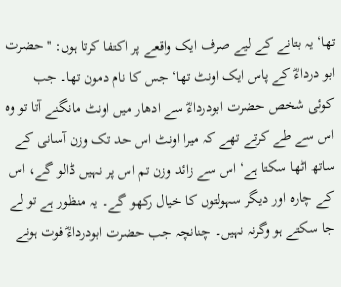تھا‘ یہ بتانے کے لیے صرف ایک واقعے پر اکتفا کرتا ہوں: ''حضرت ابو درداءؓ کے پاس ایک اونٹ تھا‘ جس کا نام دمون تھا۔ جب کوئی شخص حضرت ابودرداءؓ سے ادھار میں اونٹ مانگنے آتا تو وہ اس سے طے کرتے تھے کہ میرا اونٹ اس حد تک وزن آسانی کے ساتھ اٹھا سکتا ہے‘ اس سے زائد وزن تم اس پر نہیں ڈالو گے، اس کے چارہ اور دیگر سہولتوں کا خیال رکھو گے۔ یہ منظور ہے تو لے جا سکتے ہو وگرنہ نہیں۔ چنانچہ جب حضرت ابودرداءؓ فوت ہونے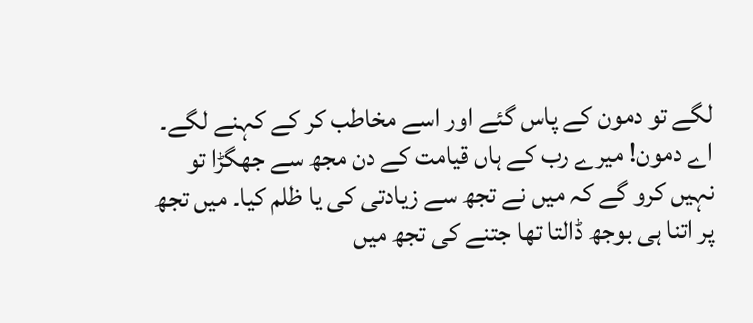لگے تو دمون کے پاس گئے اور اسے مخاطب کر کے کہنے لگے۔ اے دمون! میرے رب کے ہاں قیامت کے دن مجھ سے جھگڑا تو نہیں کرو گے کہ میں نے تجھ سے زیادتی کی یا ظلم کیا۔ میں تجھ پر اتنا ہی بوجھ ڈالتا تھا جتنے کی تجھ میں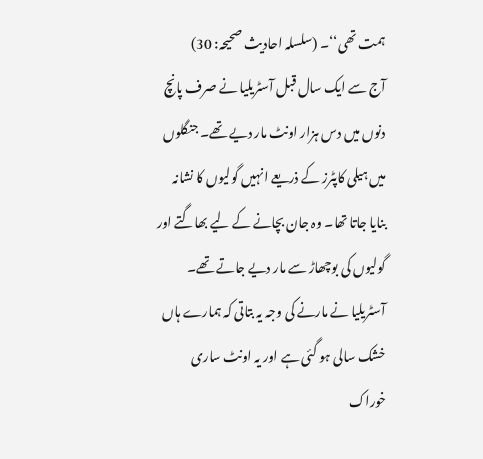ہمت تھی‘‘۔ (سلسلہ احادیث صحیحہ: 30)
آج سے ایک سال قبل آسٹریلیا نے صرف پانچ دنوں میں دس ہزار اونٹ مار دیے تھے۔ جنگلوں میں ہیلی کاپٹرز کے ذریعے انہیں گولیوں کا نشانہ بنایا جاتا تھا۔ وہ جان بچانے کے لیے بھاگتے اور گولیوں کی بوچھاڑ سے مار دیے جاتے تھے۔ آسٹریلیا نے مارنے کی وجہ یہ بتاتی کہ ہمارے ہاں خشک سالی ہو گئی ہے اور یہ اونٹ ساری خوراک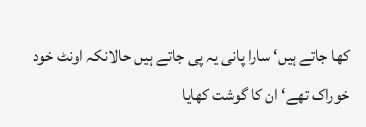کھا جاتے ہیں‘ سارا پانی یہ پی جاتے ہیں حالانکہ اونٹ خود خوراک تھے‘ ان کا گوشت کھایا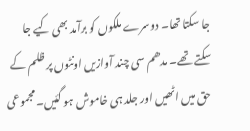جا سکتا تھا۔ دوسرے ملکوں کو برآمد بھی کیے جا سکتے تھے۔ مدھم سی چند آوازیں اونٹوں پر ظلم کے حق میں اٹھیں اور جلد ہی خاموش ہو گئیں۔ مجموعی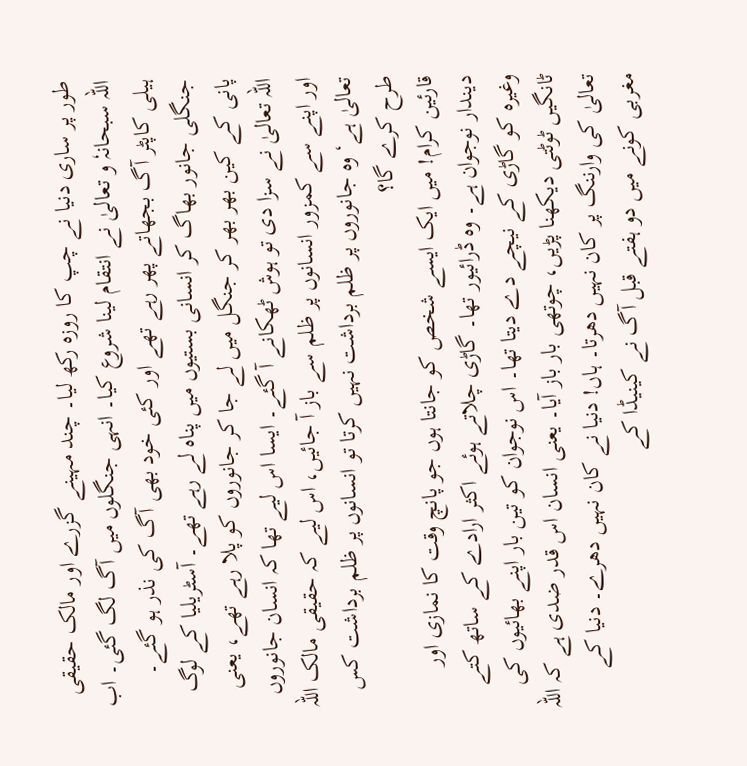طور پر ساری دنیا نے چپ کا روزہ رکھ لیا۔ چند مہینے گزرے اور مالک حقیقی اللہ سبحانہٗ و تعالیٰ نے انتقام لینا شروع کیا۔ انہی جنگلوں میں آگ لگ گئی۔ اب ہیلی کاپٹر آگ بجھاتے پھر رہے تھے اور کئی خود بھی آگ کی نذر ہو گئے۔ جنگلی جانور بھاگ کر انسانی بستیوں میں پناہ لے رہے تھے۔ آسٹریلیا کے لوگ پانی کے کین بھر بھر کر جنگل میں لے جا کر جانوروں کو پلا رہے تھے، یعنی اللہ تعالیٰ نے سزا دی تو ہوش ٹھکانے آ گئے۔ ایسا اس لیے تھا کہ انسان جانوروں اور اپنے سے کمزور انسانوں پر ظلم سے باز آ جائیں، اس لیے کہ حقیقی مالک اللہ تعالیٰ ہے‘ وہ جانوروں پر ظلم برداشت نہیں کرتا تو انسانوں پر ظلم برداشت کس طرح کرے گا؟
قارئین کرام! میں ایک ایسے شخص کو جانتا ہوں جو پانچ وقت کا نمازی اور دیندار نوجوان ہے۔ وہ ڈرائیور تھا۔ گاڑی چلاتے ہوئے اکثر ارادے کے ساتھ کتے وغیرہ کو گاڑی کے نیچے دے دیتا تھا۔ اس نوجوان کو تین بار اپنے بھائیوں کی ٹانگیں ٹوٹتی دیکھنا پڑیں، چوتھی بار باز آیا۔ یعنی انسان اس قدر ضدی ہے کہ اللہ تعالیٰ کی وارننگ پر کان نہیں دھرتا۔ ہاں! دنیا نے کان نہیں دھرے۔ دنیا کے مغربی کونے میں دو ہفتے قبل آگ نے کینیڈا کے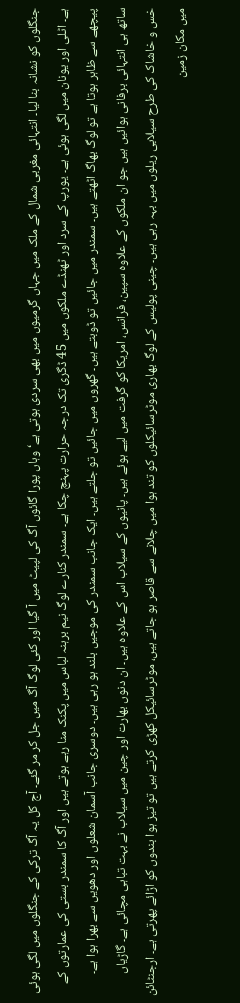جنگلوں کو نشانہ بنا لیا۔ انتہائی مغربی شمال کے ملک میں جہاں گرمیوں میں بھی سردی ہوتی ہے‘ وہاں پورا گائوں آگ کی لپیٹ میں آ گیا اور کئی لوگ آگ میں جل کر مر گئے۔ آج کل یہ آگ ترکی کے جنگلوں میں لگی ہوئی ہے۔ اٹلی اور یونان میں لگی ہوئی ہے۔ یورپ کے سرد اور ٹھنڈے ملکوں میں 45 ڈگری تک درجہ حرارت پہنچ چکا ہے۔ سمندر کنارے لوگ نیم برہنہ لباس میں پکنک منا رہے ہوتے ہیں اور آگ کا سمندر بستی کی عمارتوں کے پیچھے سے ظاہر ہوتا ہے تو لوگ بھاگ اٹھتے ہیں۔ سمندر میں جائیں تو ڈوبتے ہیں۔ گھروں میں جائیں تو جلتے ہیں۔ ایک جانب سمندر کی موجیں بلند ہو رہی ہیں۔ دوسری جانب آسمان شعلوں اور دھویں سے بھرا ہوا ہے۔ ساتھ ہی انتہائی برفانی ہوائیں ہیں جو ان ملکوں کے علاوہ سپین، فرانس، امریکا کو گرفت میں لیے ہوئے ہیں۔ پانیوں کے سیلاب اس کے علاوہ ہیں۔ ان دنوں بھارت اور چین میں سیلاب نے بہت تباہی مچائی ہے۔ گاڑیاں خس و خاشاک کی طرح سیلابی ریلوں میں بہہ رہی ہیں۔ چینی پولیس کے لوگ بھاری موٹرسائیکلوں کو تند ہوا میں چلانے سے قاصر ہو جاتے ہیں، موٹرسائیکل کھڑی کرتے ہیں تو تیز ہوا بندوں کو اڑائے پھرتی ہے۔ ارجنٹائن میں مکان زمین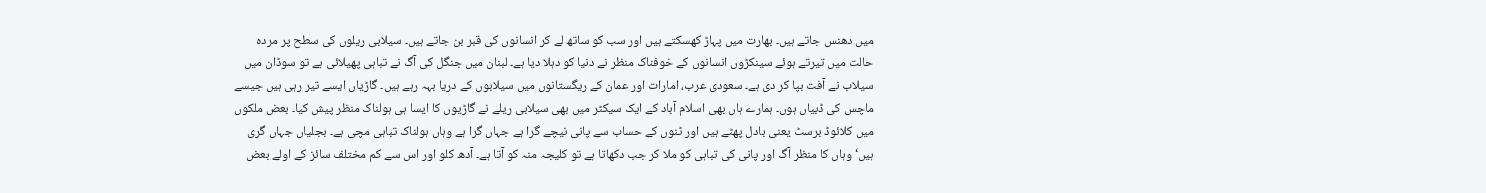میں دھنس جاتے ہیں۔ بھارت میں پہاڑ کھسکتے ہیں اور سب کو ساتھ لے کر انسانوں کی قبر بن جاتے ہیں۔ سیلابی ریلوں کی سطح پر مردہ حالت میں تیرتے ہوئے سینکڑوں انسانوں کے خوفناک منظر نے دنیا کو دہلا دیا ہے۔ لبنان میں جنگل کی آگ نے تباہی پھیلائی ہے تو سوڈان میں سیلاب نے آفت بپا کر دی ہے۔ سعودی عرب، امارات اور عمان کے ریگستانوں میں سیلابوں کے دریا بہہ رہے ہیں۔ گاڑیاں ایسے تیر رہی ہیں جیسے ماچس کی ڈبیاں ہوں۔ ہمارے ہاں بھی اسلام آباد کے ایک سیکٹر میں بھی سیلابی ریلے نے گاڑیوں کا ایسا ہی ہولناک منظر پیش کیا۔ بعض ملکوں میں کلائوڈ برسٹ یعنی بادل پھٹے ہیں اور ٹنوں کے حساب سے پانی نیچے گرا ہے جہاں گرا ہے وہاں ہولناک تباہی مچی ہے۔ بجلیاں جہاں گری ہیں‘ وہاں کا منظر آگ اور پانی کی تباہی کو ملا کر جب دکھاتا ہے تو کلیجہ منہ کو آتا ہے۔ آدھ کلو اور اس سے کم مختلف سائز کے اولے بعض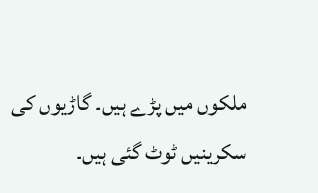ملکوں میں پڑے ہیں۔ گاڑیوں کی سکرینیں ٹوٹ گئی ہیں۔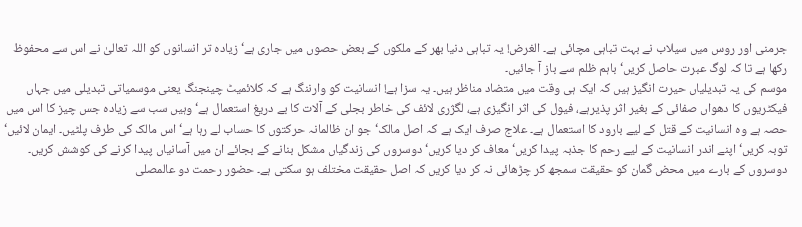جرمنی اور روس میں سیلاب نے بہت تباہی مچائی ہے۔ الغرض! یہ تباہی دنیا بھر کے ملکوں کے بعض حصوں میں جاری ہے‘ زیادہ تر انسانوں کو اللہ تعالیٰ نے اس سے محفوظ رکھا ہے تا کہ لوگ عبرت حاصل کریں‘ باہم ظلم سے باز آ جائیں۔
موسم کی یہ تبدیلیاں حیرت انگیز ہیں کہ ایک ہی وقت میں متضاد مناظر ہیں۔ یہ سزا ہے! انسانیت کو وارننگ ہے کہ کلائمیٹ چینجنگ یعنی موسمیاتی تبدیلی میں جہاں فیکٹریوں کا دھواں صفائی کے بغیر اثر پذیرہے، فیول کی اثر انگیزی ہے، لگژری لائف کی خاطر بجلی کے آلات کا بے دریغ استعمال ہے‘ وہیں سب سے زیادہ جس چیز کا اس میں حصہ ہے وہ انسانیت کے قتل کے لیے بارود کا استعمال ہے۔ علاج صرف ایک ہے کہ اصل مالک‘ جو ان ظالمانہ حرکتوں کا حساب لے رہا ہے‘ اس مالک کی طرف پلٹیں۔ ایمان لائیں‘ توبہ کریں‘ اپنے اندر انسانیت کے لیے رحم کا جذبہ پیدا کریں‘ معاف کر دیا کریں‘ دوسروں کی زندگیاں مشکل بنانے کے بجائے ان میں آسانیاں پیدا کرنے کی کوشش کریں۔ دوسروں کے بارے میں محض گمان کو حقیقت سمجھ کر چڑھائی نہ کر دیا کریں کہ اصل حقیقت مختلف ہو سکتی ہے۔ حضور رحمت دو عالمصلى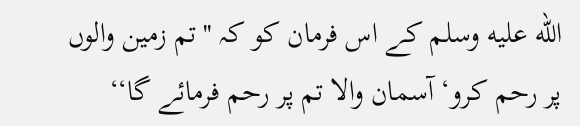الله عليه وسلم کے اس فرمان کو کہ ''تم زمین والوں پر رحم کرو‘ آسمان والا تم پر رحم فرمائے گا‘‘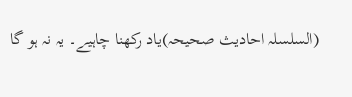(السلسلہ احادیث صحیحہ)یاد رکھنا چاہیے۔ یہ نہ ہو گا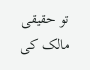تو حقیقی مالک کی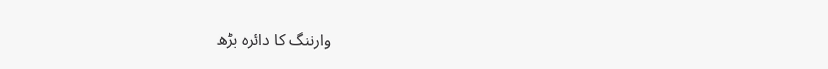وارننگ کا دائرہ بڑھ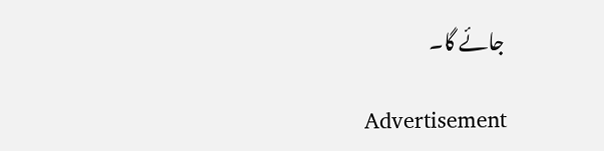جائے گا۔

Advertisement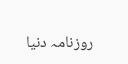روزنامہ دنیا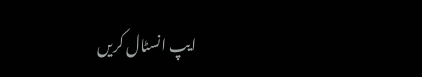ایپ انسٹال کریں